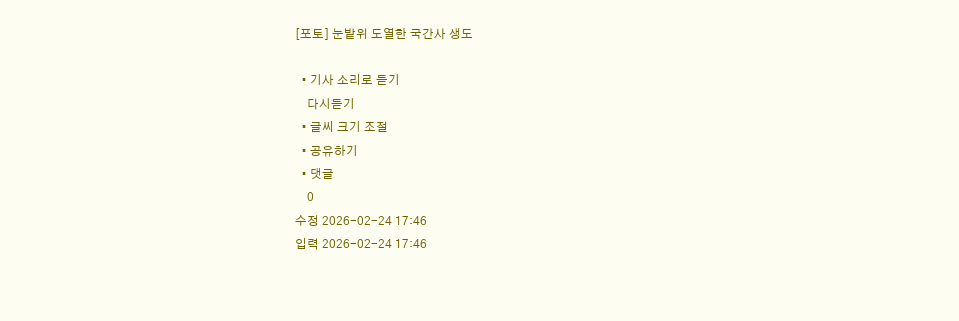[포토] 눈밭위 도열한 국간사 생도

  • 기사 소리로 듣기
    다시듣기
  • 글씨 크기 조절
  • 공유하기
  • 댓글
    0
수정 2026-02-24 17:46
입력 2026-02-24 17:46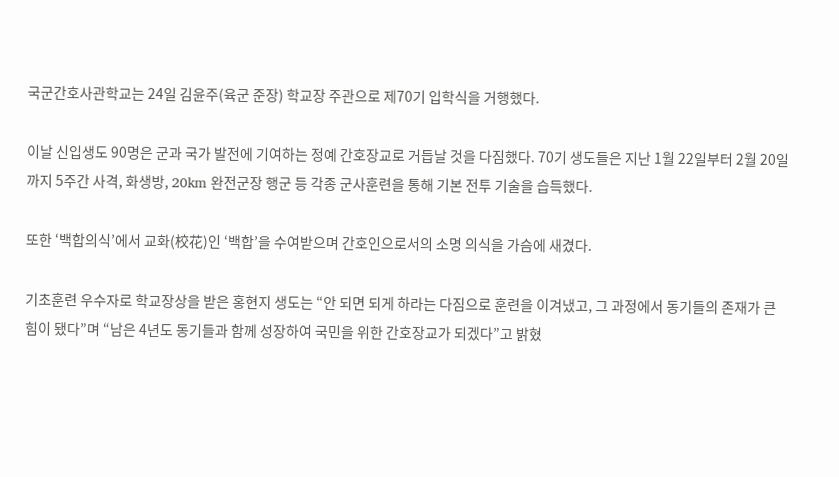국군간호사관학교는 24일 김윤주(육군 준장) 학교장 주관으로 제70기 입학식을 거행했다.

이날 신입생도 90명은 군과 국가 발전에 기여하는 정예 간호장교로 거듭날 것을 다짐했다. 70기 생도들은 지난 1월 22일부터 2월 20일까지 5주간 사격, 화생방, 20km 완전군장 행군 등 각종 군사훈련을 통해 기본 전투 기술을 습득했다.

또한 ‘백합의식’에서 교화(校花)인 ‘백합’을 수여받으며 간호인으로서의 소명 의식을 가슴에 새겼다.

기초훈련 우수자로 학교장상을 받은 홍현지 생도는 “안 되면 되게 하라는 다짐으로 훈련을 이겨냈고, 그 과정에서 동기들의 존재가 큰 힘이 됐다”며 “남은 4년도 동기들과 함께 성장하여 국민을 위한 간호장교가 되겠다”고 밝혔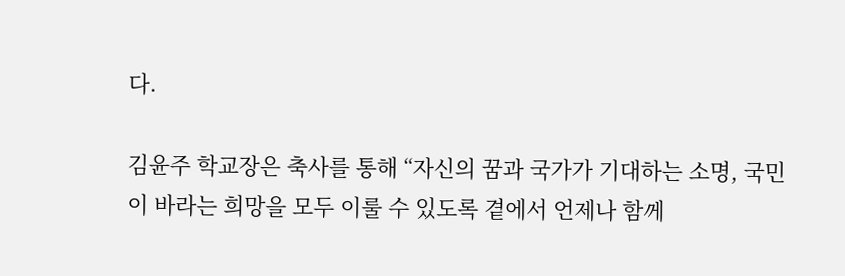다.

김윤주 학교장은 축사를 통해 “자신의 꿈과 국가가 기대하는 소명, 국민이 바라는 희망을 모두 이룰 수 있도록 곁에서 언제나 함께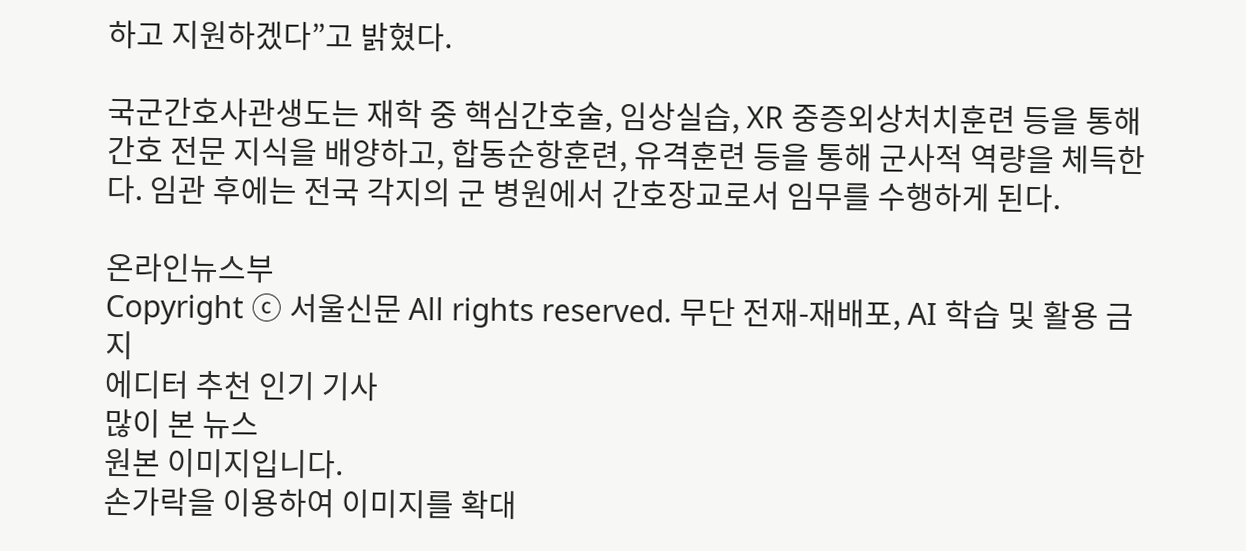하고 지원하겠다”고 밝혔다.

국군간호사관생도는 재학 중 핵심간호술, 임상실습, XR 중증외상처치훈련 등을 통해 간호 전문 지식을 배양하고, 합동순항훈련, 유격훈련 등을 통해 군사적 역량을 체득한다. 임관 후에는 전국 각지의 군 병원에서 간호장교로서 임무를 수행하게 된다.

온라인뉴스부
Copyright ⓒ 서울신문 All rights reserved. 무단 전재-재배포, AI 학습 및 활용 금지
에디터 추천 인기 기사
많이 본 뉴스
원본 이미지입니다.
손가락을 이용하여 이미지를 확대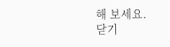해 보세요.
닫기